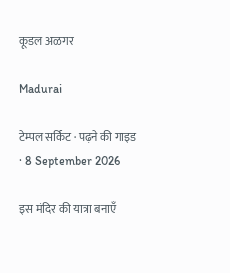कूडल अळगर

Madurai

टेम्पल सर्किट · पढ़ने की गाइड · 8 September 2026

इस मंदिर की यात्रा बनाएँ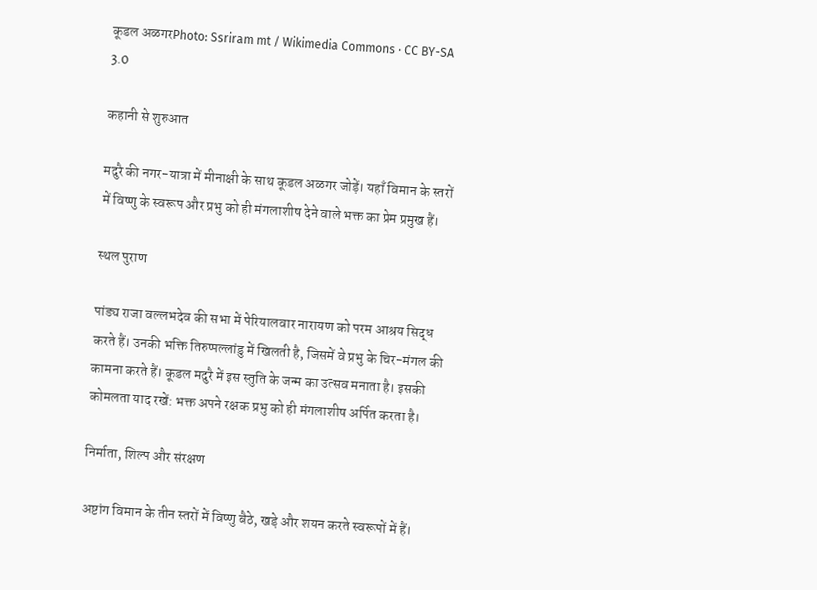कूडल अळगरPhoto: Ssriram mt / Wikimedia Commons · CC BY-SA 3.0

कहानी से शुरुआत

मदुरै की नगर-यात्रा में मीनाक्षी के साथ कूडल अळगर जोड़ें। यहाँ विमान के स्तरों में विष्णु के स्वरूप और प्रभु को ही मंगलाशीष देने वाले भक्त का प्रेम प्रमुख हैं।

स्थल पुराण

पांड्य राजा वल्लभदेव की सभा में पेरियालवार नारायण को परम आश्रय सिद्ध करते हैं। उनकी भक्ति तिरुप्पल्लांडु में खिलती है, जिसमें वे प्रभु के चिर-मंगल की कामना करते हैं। कूडल मदुरै में इस स्तुति के जन्म का उत्सव मनाता है। इसकी कोमलता याद रखें: भक्त अपने रक्षक प्रभु को ही मंगलाशीष अर्पित करता है।

निर्माता, शिल्प और संरक्षण

अष्टांग विमान के तीन स्तरों में विष्णु बैठे, खड़े और शयन करते स्वरूपों में हैं।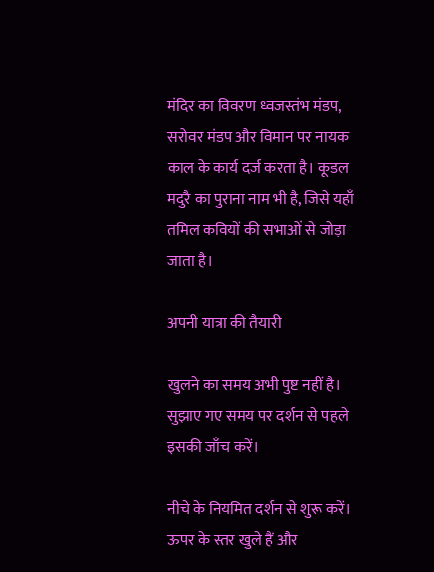मंदिर का विवरण ध्वजस्तंभ मंडप, सरोवर मंडप और विमान पर नायक काल के कार्य दर्ज करता है। कूडल मदुरै का पुराना नाम भी है, जिसे यहाँ तमिल कवियों की सभाओं से जोड़ा जाता है।

अपनी यात्रा की तैयारी

खुलने का समय अभी पुष्ट नहीं है। सुझाए गए समय पर दर्शन से पहले इसकी जाँच करें।

नीचे के नियमित दर्शन से शुरू करें। ऊपर के स्तर खुले हैं और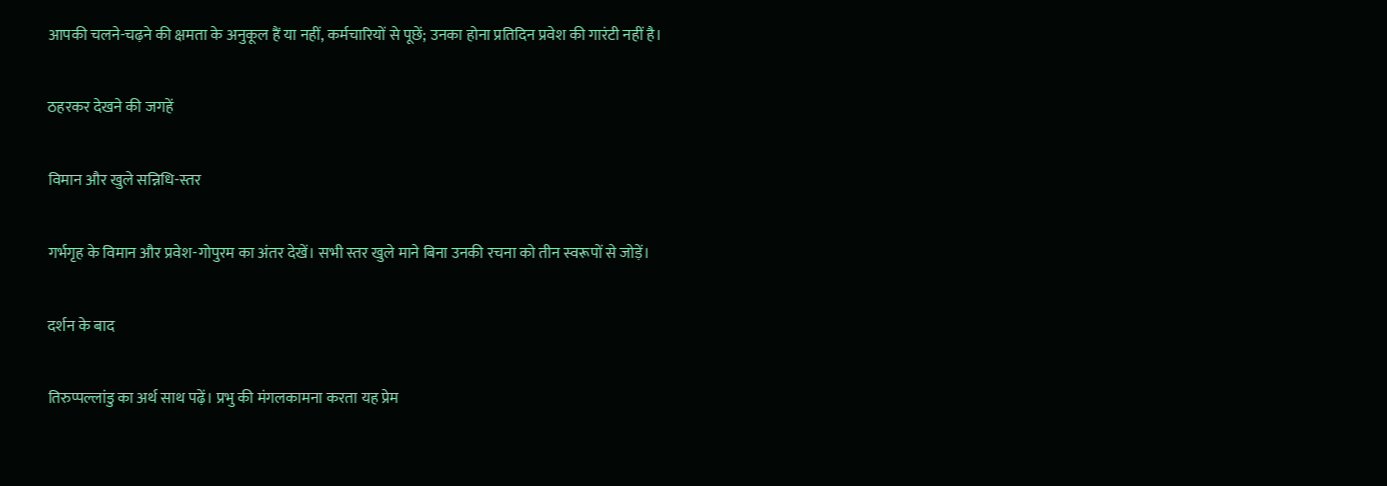आपकी चलने-चढ़ने की क्षमता के अनुकूल हैं या नहीं, कर्मचारियों से पूछें; उनका होना प्रतिदिन प्रवेश की गारंटी नहीं है।

ठहरकर देखने की जगहें

विमान और खुले सन्निधि-स्तर

गर्भगृह के विमान और प्रवेश-गोपुरम का अंतर देखें। सभी स्तर खुले माने बिना उनकी रचना को तीन स्वरूपों से जोड़ें।

दर्शन के बाद

तिरुप्पल्लांडु का अर्थ साथ पढ़ें। प्रभु की मंगलकामना करता यह प्रेम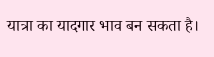यात्रा का यादगार भाव बन सकता है।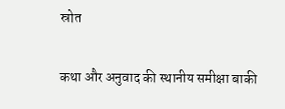स्रोत

कथा और अनुवाद की स्थानीय समीक्षा बाकी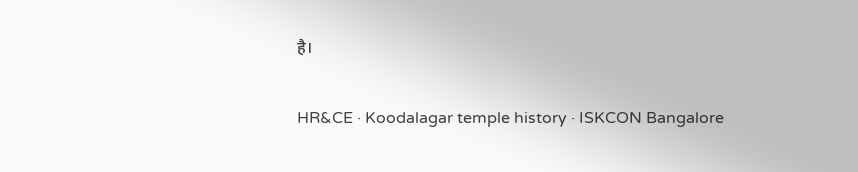है।

HR&CE · Koodalagar temple history · ISKCON Bangalore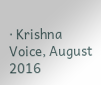· Krishna Voice, August 2016